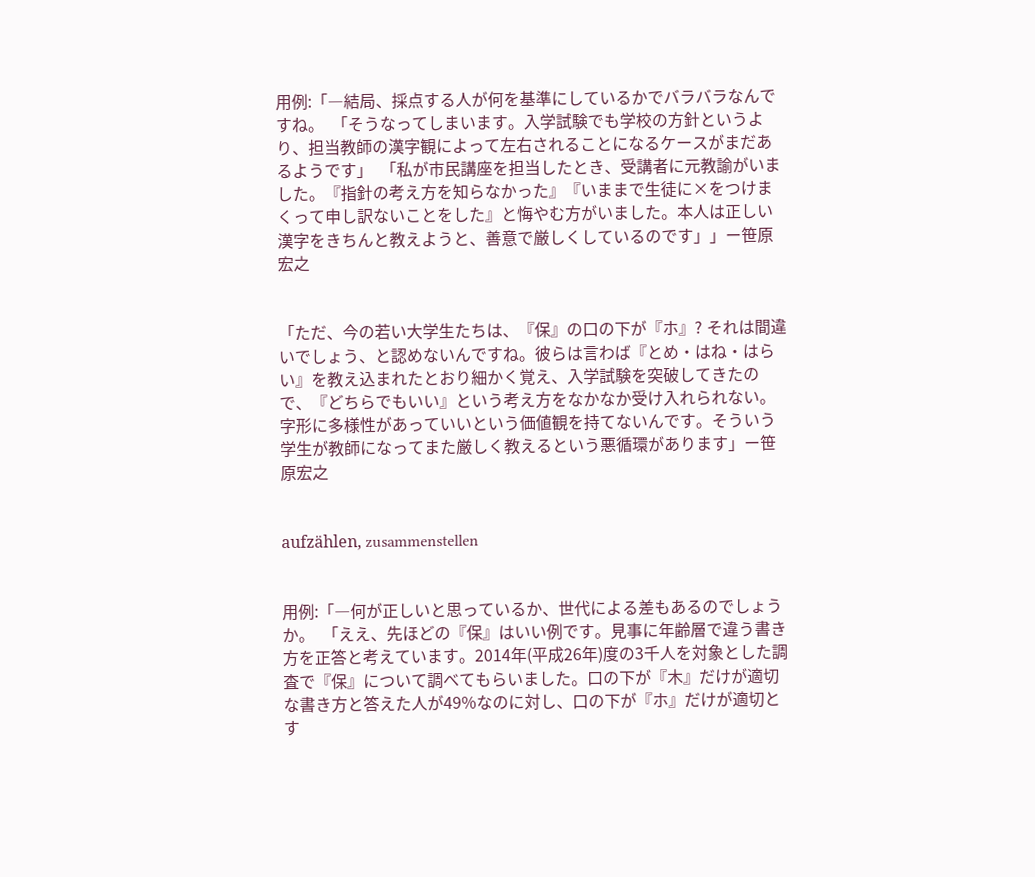用例:「―結局、採点する人が何を基準にしているかでバラバラなんですね。  「そうなってしまいます。入学試験でも学校の方針というより、担当教師の漢字観によって左右されることになるケースがまだあるようです」  「私が市民講座を担当したとき、受講者に元教諭がいました。『指針の考え方を知らなかった』『いままで生徒に×をつけまくって申し訳ないことをした』と悔やむ方がいました。本人は正しい漢字をきちんと教えようと、善意で厳しくしているのです」」ー笹原宏之


「ただ、今の若い大学生たちは、『保』の口の下が『ホ』? それは間違いでしょう、と認めないんですね。彼らは言わば『とめ・はね・はらい』を教え込まれたとおり細かく覚え、入学試験を突破してきたので、『どちらでもいい』という考え方をなかなか受け入れられない。字形に多様性があっていいという価値観を持てないんです。そういう学生が教師になってまた厳しく教えるという悪循環があります」ー笹原宏之


aufzählen, zusammenstellen


用例:「―何が正しいと思っているか、世代による差もあるのでしょうか。  「ええ、先ほどの『保』はいい例です。見事に年齢層で違う書き方を正答と考えています。2014年(平成26年)度の3千人を対象とした調査で『保』について調べてもらいました。口の下が『木』だけが適切な書き方と答えた人が49%なのに対し、口の下が『ホ』だけが適切とす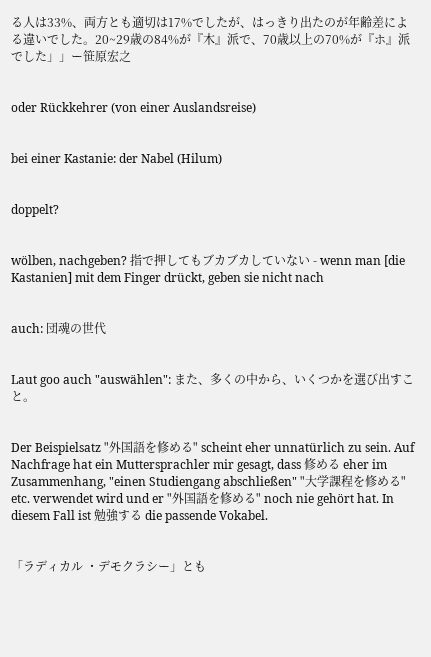る人は33%、両方とも適切は17%でしたが、はっきり出たのが年齢差による違いでした。20~29歳の84%が『木』派で、70歳以上の70%が『ホ』派でした」」ー笹原宏之


oder Rückkehrer (von einer Auslandsreise)


bei einer Kastanie: der Nabel (Hilum)


doppelt?


wölben, nachgeben? 指で押してもブカブカしていない - wenn man [die Kastanien] mit dem Finger drückt, geben sie nicht nach


auch: 団魂の世代


Laut goo auch "auswählen": また、多くの中から、いくつかを選び出すこと。


Der Beispielsatz "外国語を修める" scheint eher unnatürlich zu sein. Auf Nachfrage hat ein Muttersprachler mir gesagt, dass 修める eher im Zusammenhang, "einen Studiengang abschließen" "大学課程を修める" etc. verwendet wird und er "外国語を修める" noch nie gehört hat. In diesem Fall ist 勉強する die passende Vokabel.


「ラディカル ・デモクラシー」とも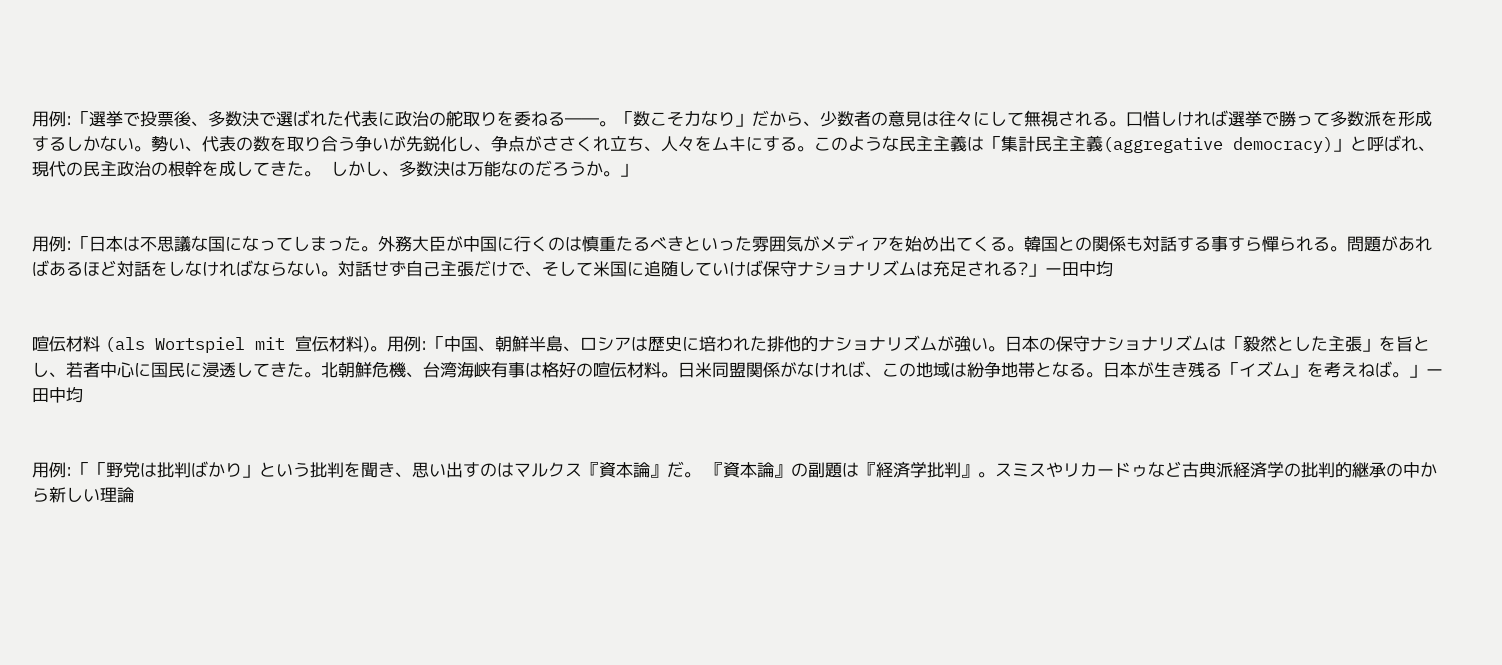用例:「選挙で投票後、多数決で選ばれた代表に政治の舵取りを委ねる――。「数こそ力なり」だから、少数者の意見は往々にして無視される。口惜しければ選挙で勝って多数派を形成するしかない。勢い、代表の数を取り合う争いが先鋭化し、争点がささくれ立ち、人々をムキにする。このような民主主義は「集計民主主義(aggregative democracy)」と呼ばれ、現代の民主政治の根幹を成してきた。  しかし、多数決は万能なのだろうか。」


用例:「日本は不思議な国になってしまった。外務大臣が中国に行くのは慎重たるべきといった雰囲気がメディアを始め出てくる。韓国との関係も対話する事すら憚られる。問題があればあるほど対話をしなければならない。対話せず自己主張だけで、そして米国に追随していけば保守ナショナリズムは充足される?」ー田中均


喧伝材料 (als Wortspiel mit 宣伝材料)。用例:「中国、朝鮮半島、ロシアは歴史に培われた排他的ナショナリズムが強い。日本の保守ナショナリズムは「毅然とした主張」を旨とし、若者中心に国民に浸透してきた。北朝鮮危機、台湾海峡有事は格好の喧伝材料。日米同盟関係がなければ、この地域は紛争地帯となる。日本が生き残る「イズム」を考えねば。」ー田中均


用例:「「野党は批判ばかり」という批判を聞き、思い出すのはマルクス『資本論』だ。 『資本論』の副題は『経済学批判』。スミスやリカードゥなど古典派経済学の批判的継承の中から新しい理論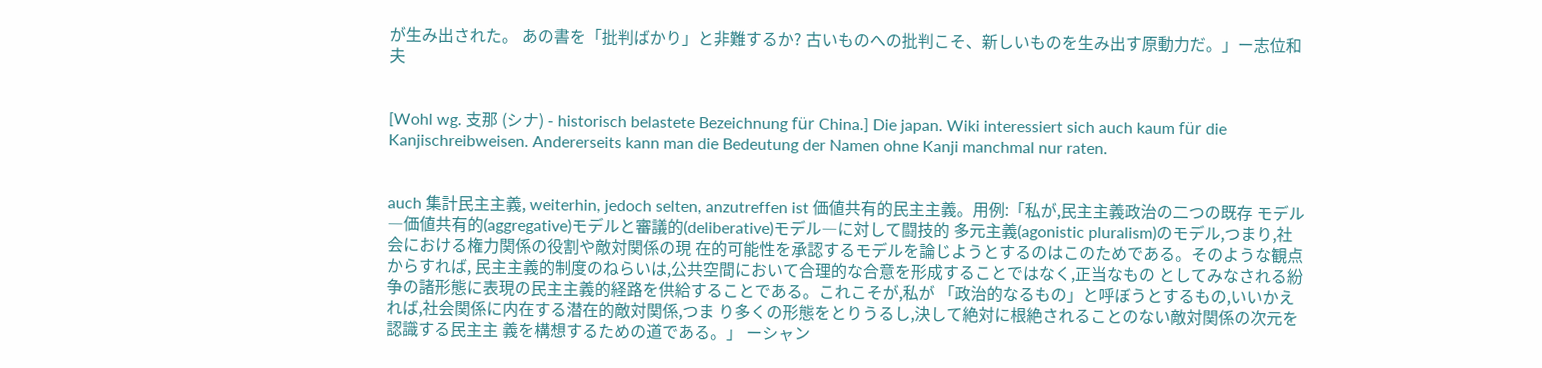が生み出された。 あの書を「批判ばかり」と非難するか? 古いものへの批判こそ、新しいものを生み出す原動力だ。」ー志位和夫


[Wohl wg. 支那 (シナ) - historisch belastete Bezeichnung für China.] Die japan. Wiki interessiert sich auch kaum für die Kanjischreibweisen. Andererseits kann man die Bedeutung der Namen ohne Kanji manchmal nur raten.


auch 集計民主主義, weiterhin, jedoch selten, anzutreffen ist 価値共有的民主主義。用例:「私が,民主主義政治の二つの既存 モデル―価値共有的(aggregative)モデルと審議的(deliberative)モデル―に対して闘技的 多元主義(agonistic pluralism)のモデル,つまり,社会における権力関係の役割や敵対関係の現 在的可能性を承認するモデルを論じようとするのはこのためである。そのような観点からすれば, 民主主義的制度のねらいは,公共空間において合理的な合意を形成することではなく,正当なもの としてみなされる紛争の諸形態に表現の民主主義的経路を供給することである。これこそが,私が 「政治的なるもの」と呼ぼうとするもの,いいかえれば,社会関係に内在する潜在的敵対関係,つま り多くの形態をとりうるし,決して絶対に根絶されることのない敵対関係の次元を認識する民主主 義を構想するための道である。」 ーシャン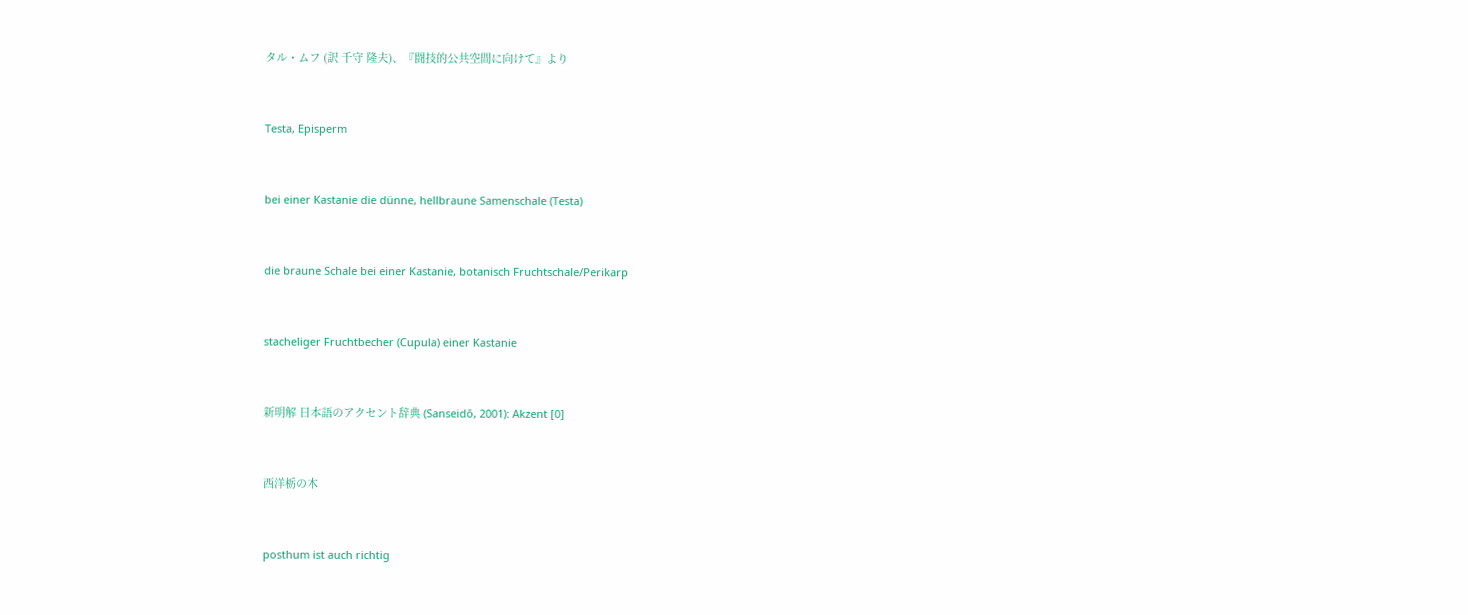タル・ムフ (訳 千守 隆夫)、『闘技的公共空間に向けて』より


Testa, Episperm


bei einer Kastanie die dünne, hellbraune Samenschale (Testa)


die braune Schale bei einer Kastanie, botanisch Fruchtschale/Perikarp


stacheliger Fruchtbecher (Cupula) einer Kastanie


新明解 日本語のアクセント辞典 (Sanseidō, 2001): Akzent [0]


西洋栃の木


posthum ist auch richtig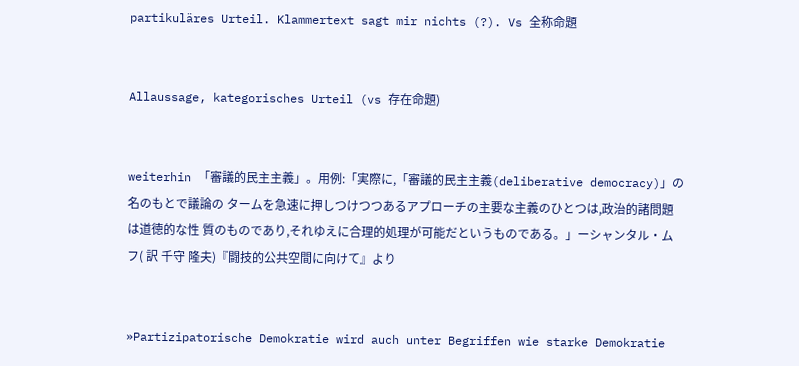partikuläres Urteil. Klammertext sagt mir nichts (?). Vs 全称命題


Allaussage, kategorisches Urteil (vs 存在命題)


weiterhin 「審議的民主主義」。用例:「実際に,「審議的民主主義(deliberative democracy)」の名のもとで議論の タームを急速に押しつけつつあるアプローチの主要な主義のひとつは,政治的諸問題は道徳的な性 質のものであり,それゆえに合理的処理が可能だというものである。」ーシャンタル・ムフ( 訳 千守 隆夫)『闘技的公共空間に向けて』より


»Partizipatorische Demokratie wird auch unter Begriffen wie starke Demokratie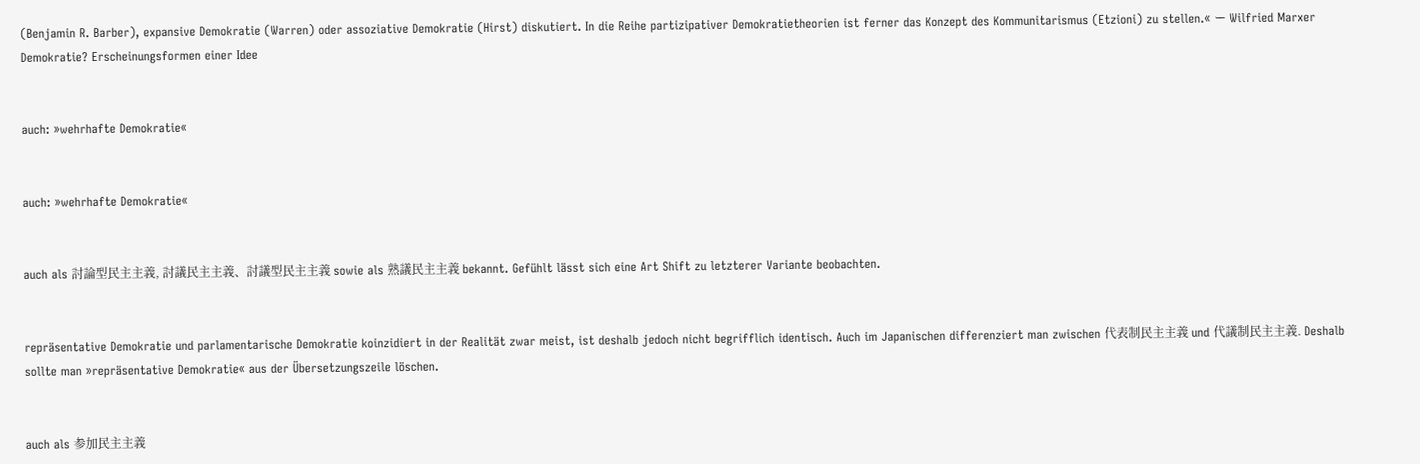(Benjamin R. Barber), expansive Demokratie (Warren) oder assoziative Demokratie (Hirst) diskutiert. In die Reihe partizipativer Demokratietheorien ist ferner das Konzept des Kommunitarismus (Etzioni) zu stellen.« ー Wilfried Marxer Demokratie? Erscheinungsformen einer Idee


auch: »wehrhafte Demokratie«


auch: »wehrhafte Demokratie«


auch als 討論型民主主義, 討議民主主義、討議型民主主義 sowie als 熟議民主主義 bekannt. Gefühlt lässt sich eine Art Shift zu letzterer Variante beobachten.


repräsentative Demokratie und parlamentarische Demokratie koinzidiert in der Realität zwar meist, ist deshalb jedoch nicht begrifflich identisch. Auch im Japanischen differenziert man zwischen 代表制民主主義 und 代議制民主主義. Deshalb sollte man »repräsentative Demokratie« aus der Übersetzungszeile löschen.


auch als 参加民主主義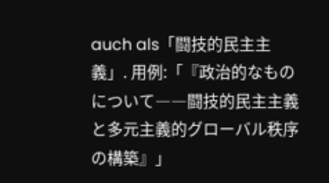auch als「闘技的民主主義」. 用例:「『政治的なものについて――闘技的民主主義と多元主義的グローバル秩序の構築』」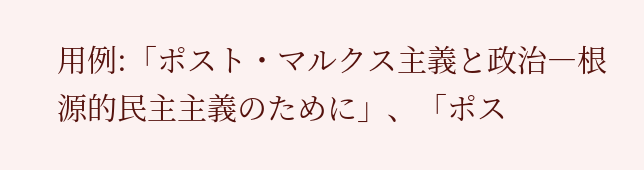用例:「ポスト・マルクス主義と政治―根源的民主主義のために」、「ポス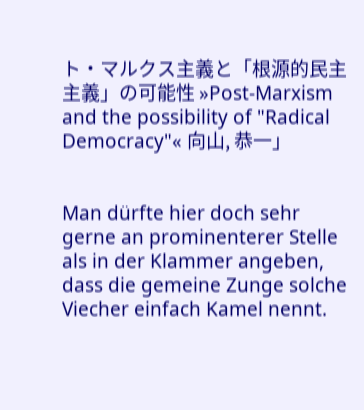ト・マルクス主義と「根源的民主主義」の可能性 »Post-Marxism and the possibility of "Radical Democracy"« 向山, 恭一」


Man dürfte hier doch sehr gerne an prominenterer Stelle als in der Klammer angeben, dass die gemeine Zunge solche Viecher einfach Kamel nennt.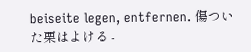beiseite legen, entfernen. 傷ついた栗はよける -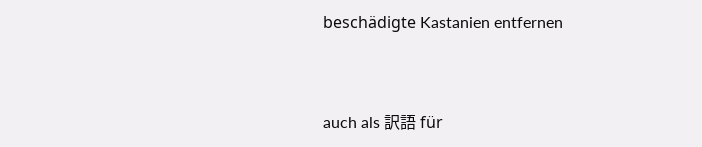beschädigte Kastanien entfernen


auch als 訳語 für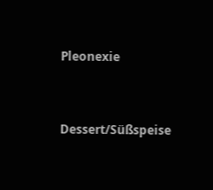Pleonexie


Dessert/Süßspeise